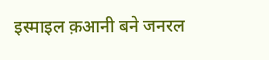इस्माइल क़आनी बने जनरल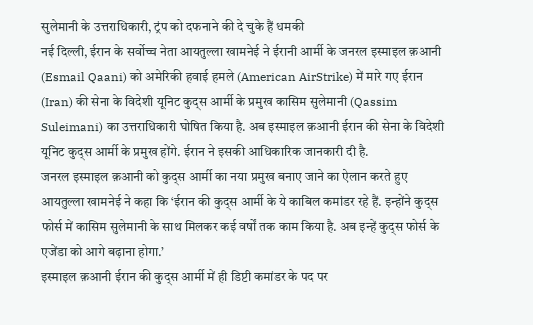सुलेमानी के उत्तराधिकारी, ट्रंप को दफनाने की दे चुके हैं धमकी
नई दिल्ली, ईरान के सर्वोच्च नेता आयतुल्ला खामनेई ने ईरानी आर्मी के जनरल इस्माइल क़आनी (Esmail Qaani) को अमेरिकी हवाई हमले (American AirStrike) में मारे गए ईरान (Iran) की सेना के विदेशी यूनिट कुद्स आर्मी के प्रमुख कासिम सुलेमानी (Qassim Suleimani) का उत्तराधिकारी घोषित किया है. अब इस्माइल क़आनी ईरान की सेना के विदेशी यूनिट कुद्स आर्मी के प्रमुख होंगे. ईरान ने इसकी आधिकारिक जानकारी दी है.
जनरल इस्माइल क़आनी को कुद्स आर्मी का नया प्रमुख बनाए जाने का ऐलान करते हुए आयतुल्ला खामनेई ने कहा कि ‘ईरान की कुद्स आर्मी के ये काबिल कमांडर रहे हैं. इन्होंने कुद्स फोर्स में कासिम सुलेमानी के साथ मिलकर कई वर्षों तक काम किया है. अब इन्हें कुद्स फोर्स के एजेंडा को आगे बढ़ाना होगा.’
इस्माइल क़आनी ईरान की कुद्स आर्मी में ही डिप्टी कमांडर के पद पर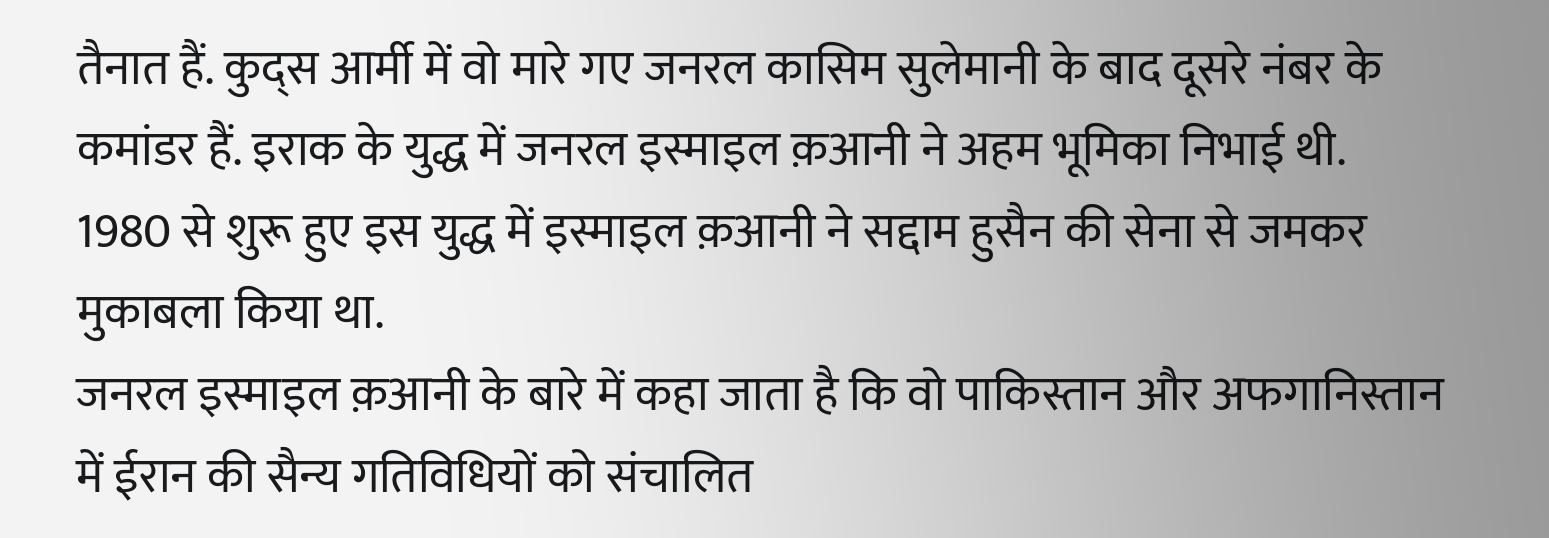तैनात हैं. कुद्स आर्मी में वो मारे गए जनरल कासिम सुलेमानी के बाद दूसरे नंबर के कमांडर हैं. इराक के युद्ध में जनरल इस्माइल क़आनी ने अहम भूमिका निभाई थी. 1980 से शुरू हुए इस युद्ध में इस्माइल क़आनी ने सद्दाम हुसैन की सेना से जमकर मुकाबला किया था.
जनरल इस्माइल क़आनी के बारे में कहा जाता है कि वो पाकिस्तान और अफगानिस्तान में ईरान की सैन्य गतिविधियों को संचालित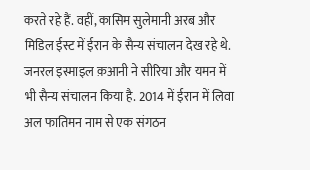करते रहे हैं. वहीं, कासिम सुलेमानी अरब और मिडिल ईस्ट में ईरान के सैन्य संचालन देख रहे थे. जनरल इस्माइल क़आनी ने सीरिया और यमन में भी सैन्य संचालन किया है. 2014 में ईरान में लिवा अल फातिमन नाम से एक संगठन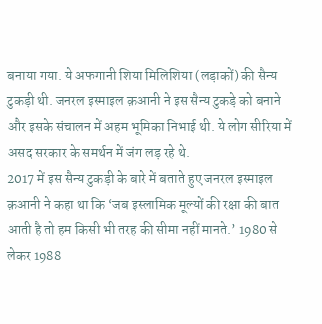बनाया गया. ये अफगानी शिया मिलिशिया (लड़ाकों) की सैन्य टुकड़ी थी. जनरल इस्माइल क़आनी ने इस सैन्य टुकड़े को बनाने और इसके संचालन में अहम भूमिका निभाई थी. ये लोग सीरिया में असद सरकार के समर्थन में जंग लड़ रहे थे.
2017 में इस सैन्य टुकड़ी के बारे में बताते हुए जनरल इस्माइल क़आनी ने कहा था कि ‘जब इस्लामिक मूल्यों की रक्षा की बात आती है तो हम किसी भी तरह की सीमा नहीं मानते.’ 1980 से लेकर 1988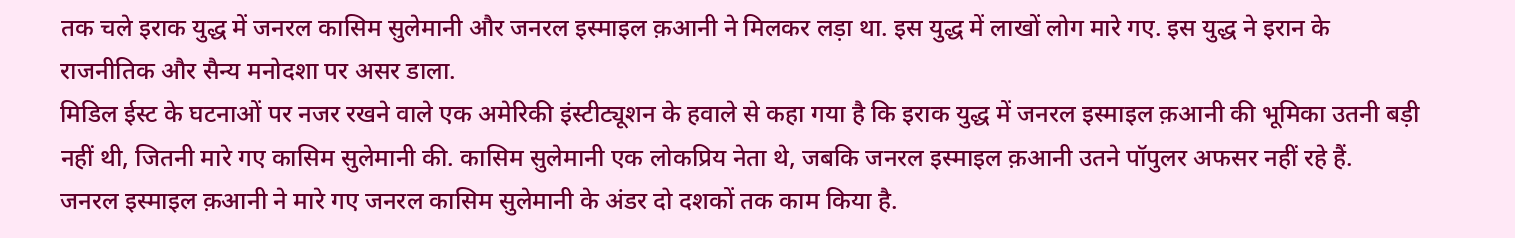तक चले इराक युद्ध में जनरल कासिम सुलेमानी और जनरल इस्माइल क़आनी ने मिलकर लड़ा था. इस युद्ध में लाखों लोग मारे गए. इस युद्ध ने इरान के राजनीतिक और सैन्य मनोदशा पर असर डाला.
मिडिल ईस्ट के घटनाओं पर नजर रखने वाले एक अमेरिकी इंस्टीट्यूशन के हवाले से कहा गया है कि इराक युद्ध में जनरल इस्माइल क़आनी की भूमिका उतनी बड़ी नहीं थी, जितनी मारे गए कासिम सुलेमानी की. कासिम सुलेमानी एक लोकप्रिय नेता थे, जबकि जनरल इस्माइल क़आनी उतने पॉपुलर अफसर नहीं रहे हैं.
जनरल इस्माइल क़आनी ने मारे गए जनरल कासिम सुलेमानी के अंडर दो दशकों तक काम किया है.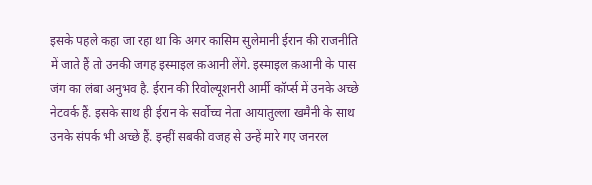इसके पहले कहा जा रहा था कि अगर कासिम सुलेमानी ईरान की राजनीति में जाते हैं तो उनकी जगह इस्माइल क़आनी लेंगे. इस्माइल क़आनी के पास जंग का लंबा अनुभव है. ईरान की रिवोल्यूशनरी आर्मी कॉर्प्स में उनके अच्छे नेटवर्क हैं. इसके साथ ही ईरान के सर्वोच्च नेता आयातुल्ला खमैनी के साथ उनके संपर्क भी अच्छे हैं. इन्हीं सबकी वजह से उन्हें मारे गए जनरल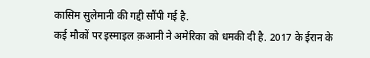कासिम सुलेमानी की गद्दी सौंपी गई है.
कई मौकों पर इस्माइल क़आनी ने अमेरिका को धमकी दी है. 2017 के ईरान के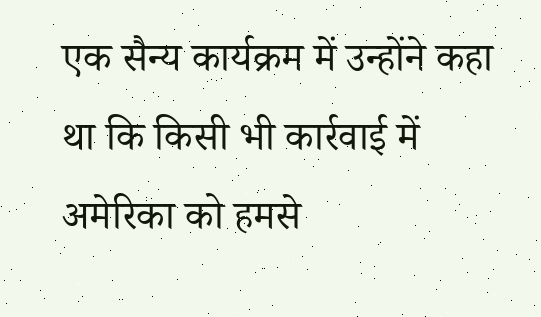एक सैन्य कार्यक्रम में उन्होंने कहा था कि किसी भी कार्रवाई में अमेरिका को हमसे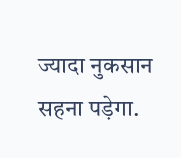ज्यादा नुकसान सहना पड़ेगा.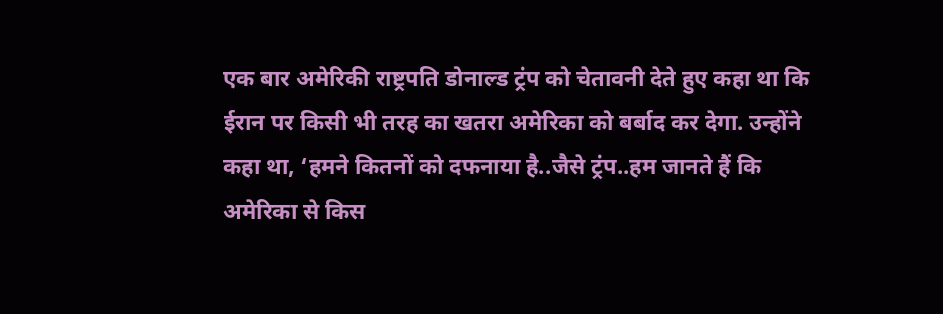एक बार अमेरिकी राष्ट्रपति डोनाल्ड ट्रंप को चेतावनी देते हुए कहा था कि ईरान पर किसी भी तरह का खतरा अमेरिका को बर्बाद कर देगा. उन्होंने कहा था, ‘हमने कितनों को दफनाया है..जैसे ट्रंप..हम जानते हैं कि अमेरिका से किस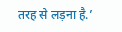तरह से लड़ना है.’